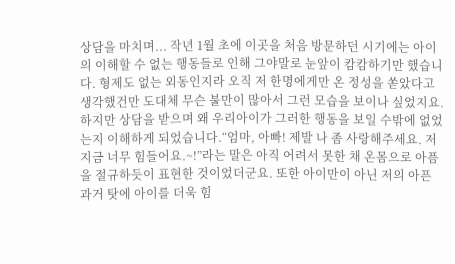상담을 마치며... 작년 1월 초에 이곳을 처음 방문하던 시기에는 아이의 이해할 수 없는 행동들로 인해 그야말로 눈앞이 캄캄하기만 했습니다. 형제도 없는 외동인지라 오직 저 한명에게만 온 정성을 쏟았다고 생각했건만 도대체 무슨 불만이 많아서 그런 모습을 보이나 싶었지요. 하지만 상담을 받으며 왜 우리아이가 그러한 행동을 보일 수밖에 없었는지 이해하게 되었습니다.“엄마, 아빠! 제발 나 좀 사랑해주세요. 저 지금 너무 힘들어요.~!”라는 말은 아직 어려서 못한 채 온몸으로 아픔을 절규하듯이 표현한 것이었더군요. 또한 아이만이 아닌 저의 아픈 과거 탓에 아이를 더욱 힘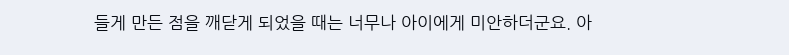들게 만든 점을 깨닫게 되었을 때는 너무나 아이에게 미안하더군요. 아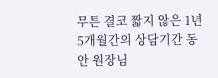무튼 결코 짧지 않은 1년5개월간의 상담기간 동안 원장님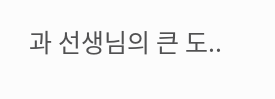과 선생님의 큰 도..